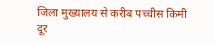जिला मुख्यालय से करीब पच्चीस किमी दूर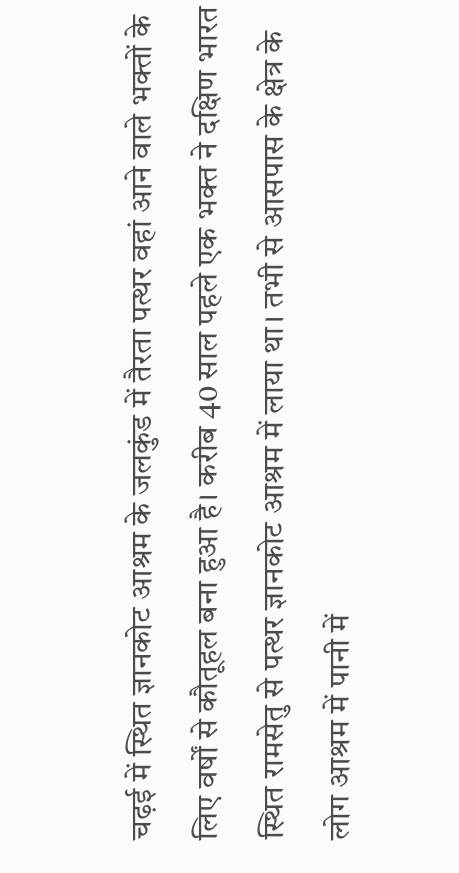चढ़ई में स्थित ज्ञानकोट आश्रम के जलकुंड में तैरता पत्थर वहां आने वाले भक्तों के लिए वर्षों से कौतूहल बना हुआ है। करीब 40 साल पहले एक भक्त ने दक्षिण भारत स्थित रामसेतु से पत्थर ज्ञानकोट आश्रम में लाया था। तभी से आसपास के क्षेत्र के लोग आश्रम में पानी में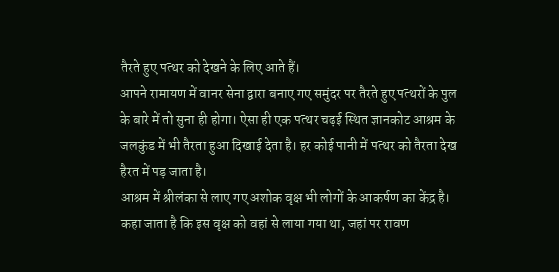तैरते हुए पत्थर को देखने के लिए आते हैं।
आपने रामायण में वानर सेना द्वारा बनाए गए समुंदर पर तैरते हुए पत्थरों के पुल के बारे में तो सुना ही होगा। ऐसा ही एक पत्थर चढ़ई स्थित ज्ञानकोट आश्रम के जलकुंड में भी तैरता हुआ दिखाई देता है। हर कोई पानी में पत्थर को तैरता देख हैरत में पड़ जाता है।
आश्रम में श्रीलंका से लाए गए अशोक वृक्ष भी लोगों के आकर्षण का केंद्र है। कहा जाता है कि इस वृक्ष को वहां से लाया गया था, जहां पर रावण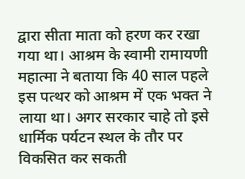द्वारा सीता माता को हरण कर रखा गया था। आश्रम के स्वामी रामायणी महात्मा ने बताया कि 40 साल पहले इस पत्थर को आश्रम में एक भक्त ने लाया था। अगर सरकार चाहे तो इसे धार्मिक पर्यटन स्थल के तौर पर विकसित कर सकती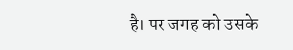है। पर जगह को उसके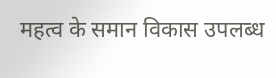महत्व के समान विकास उपलब्ध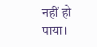नहीं हो पाया।